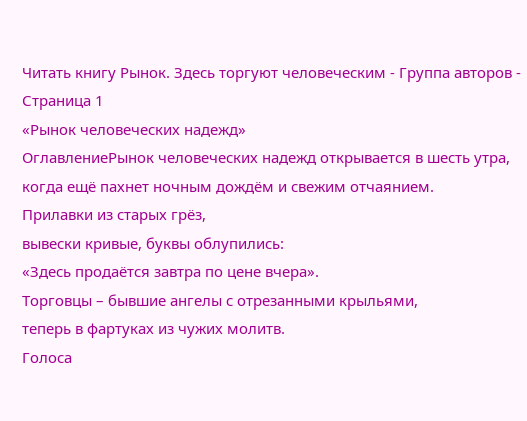Читать книгу Рынок. Здесь торгуют человеческим - Группа авторов - Страница 1
«Рынок человеческих надежд»
ОглавлениеРынок человеческих надежд открывается в шесть утра,
когда ещё пахнет ночным дождём и свежим отчаянием.
Прилавки из старых грёз,
вывески кривые, буквы облупились:
«Здесь продаётся завтра по цене вчера».
Торговцы – бывшие ангелы с отрезанными крыльями,
теперь в фартуках из чужих молитв.
Голоса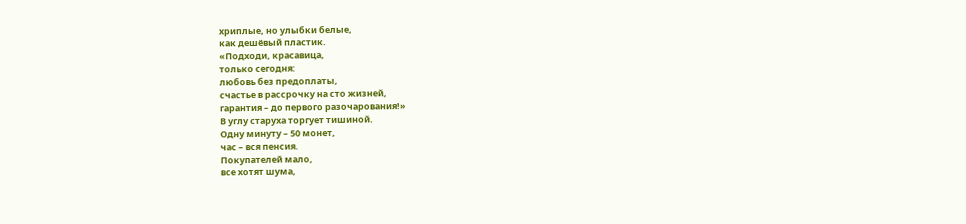хриплые, но улыбки белые,
как дешёвый пластик.
«Подходи, красавица,
только сегодня:
любовь без предоплаты,
счастье в рассрочку на сто жизней,
гарантия – до первого разочарования!»
В углу старуха торгует тишиной.
Одну минуту – 50 монет,
час – вся пенсия.
Покупателей мало,
все хотят шума,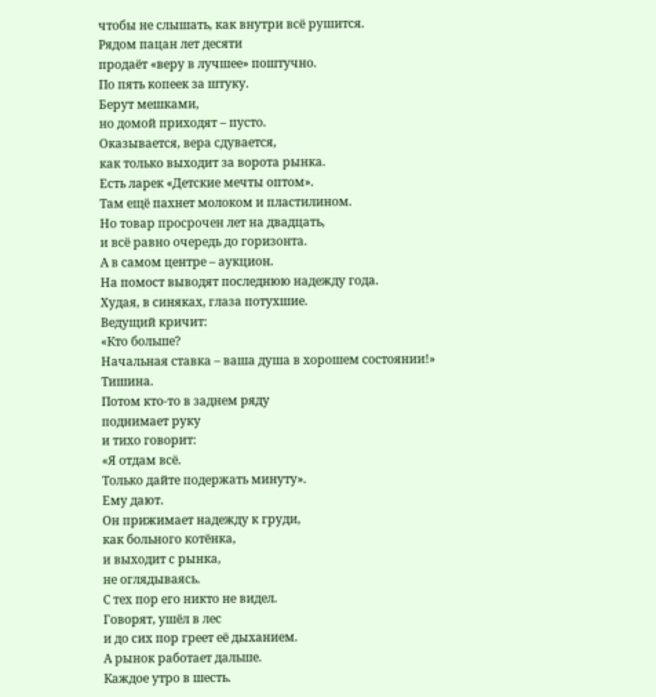чтобы не слышать, как внутри всё рушится.
Рядом пацан лет десяти
продаёт «веру в лучшее» поштучно.
По пять копеек за штуку.
Берут мешками,
но домой приходят – пусто.
Оказывается, вера сдувается,
как только выходит за ворота рынка.
Есть ларек «Детские мечты оптом».
Там ещё пахнет молоком и пластилином.
Но товар просрочен лет на двадцать,
и всё равно очередь до горизонта.
А в самом центре – аукцион.
На помост выводят последнюю надежду года.
Худая, в синяках, глаза потухшие.
Ведущий кричит:
«Кто больше?
Начальная ставка – ваша душа в хорошем состоянии!»
Тишина.
Потом кто-то в заднем ряду
поднимает руку
и тихо говорит:
«Я отдам всё.
Только дайте подержать минуту».
Ему дают.
Он прижимает надежду к груди,
как больного котёнка,
и выходит с рынка,
не оглядываясь.
С тех пор его никто не видел.
Говорят, ушёл в лес
и до сих пор греет её дыханием.
А рынок работает дальше.
Каждое утро в шесть.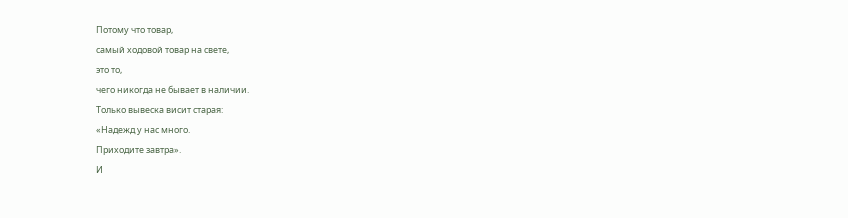Потому что товар,
самый ходовой товар на свете,
это то,
чего никогда не бывает в наличии.
Только вывеска висит старая:
«Надежд у нас много.
Приходите завтра».
И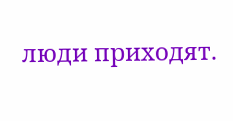люди приходят.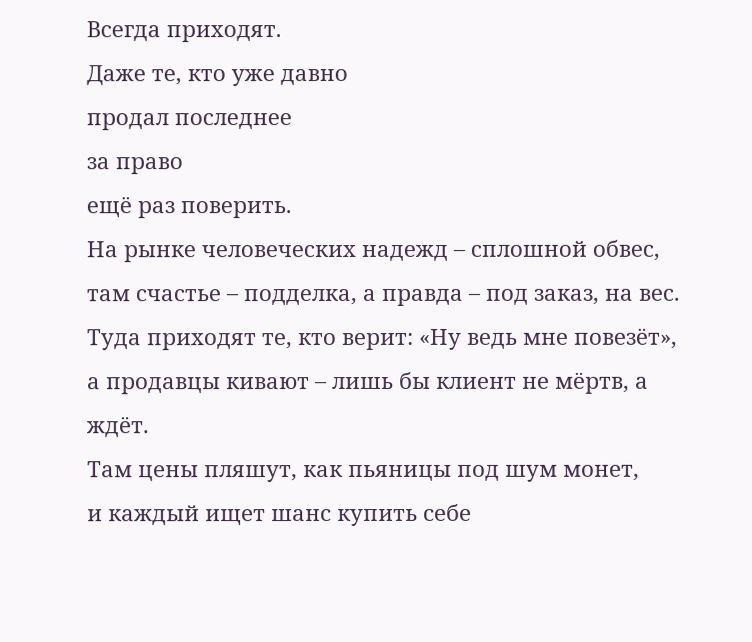Всегда приходят.
Даже те, кто уже давно
продал последнее
за право
ещё раз поверить.
На рынке человеческих надежд – сплошной обвес,
там счастье – подделка, а правда – под заказ, на вес.
Туда приходят те, кто верит: «Ну ведь мне повезёт»,
а продавцы кивают – лишь бы клиент не мёртв, а ждёт.
Там цены пляшут, как пьяницы под шум монет,
и каждый ищет шанс купить себе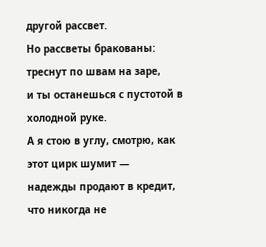другой рассвет.
Но рассветы бракованы: треснут по швам на заре,
и ты останешься с пустотой в холодной руке.
А я стою в углу, смотрю, как этот цирк шумит —
надежды продают в кредит, что никогда не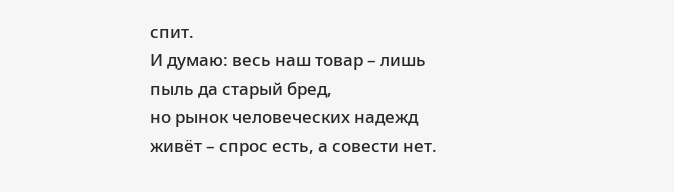спит.
И думаю: весь наш товар – лишь пыль да старый бред,
но рынок человеческих надежд живёт – спрос есть, а совести нет.